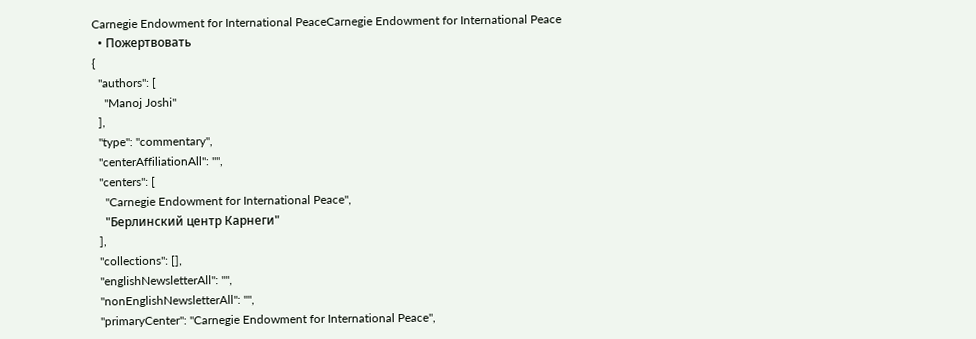Carnegie Endowment for International PeaceCarnegie Endowment for International Peace
  • Пожертвовать
{
  "authors": [
    "Manoj Joshi"
  ],
  "type": "commentary",
  "centerAffiliationAll": "",
  "centers": [
    "Carnegie Endowment for International Peace",
    "Берлинский центр Карнеги"
  ],
  "collections": [],
  "englishNewsletterAll": "",
  "nonEnglishNewsletterAll": "",
  "primaryCenter": "Carnegie Endowment for International Peace",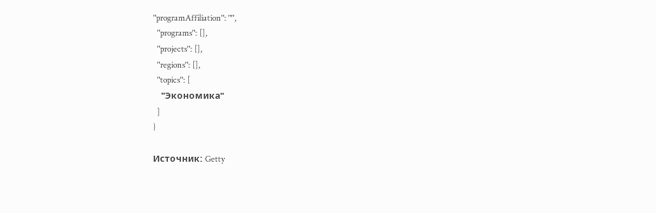"programAffiliation": "",
  "programs": [],
  "projects": [],
  "regions": [],
  "topics": [
    "Экономика"
  ]
}

Источник: Getty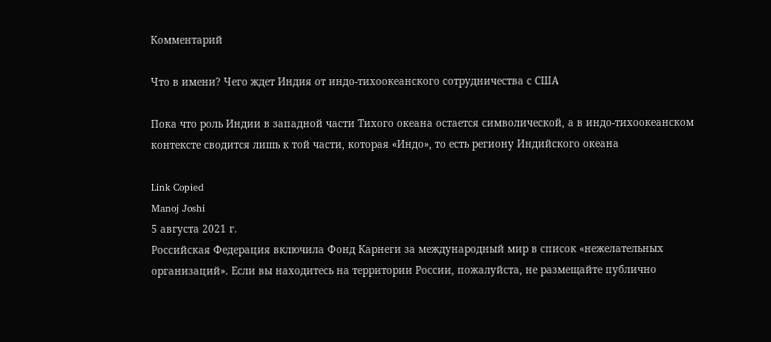Комментарий

Что в имени? Чего ждет Индия от индо-тихоокеанского сотрудничества с США

Пока что роль Индии в западной части Тихого океана остается символической, а в индо-тихоокеанском контексте сводится лишь к той части, которая «Индо», то есть региону Индийского океана

Link Copied
Manoj Joshi
5 августа 2021 г.
Российская Федерация включила Фонд Карнеги за международный мир в список «нежелательных организаций». Если вы находитесь на территории России, пожалуйста, не размещайте публично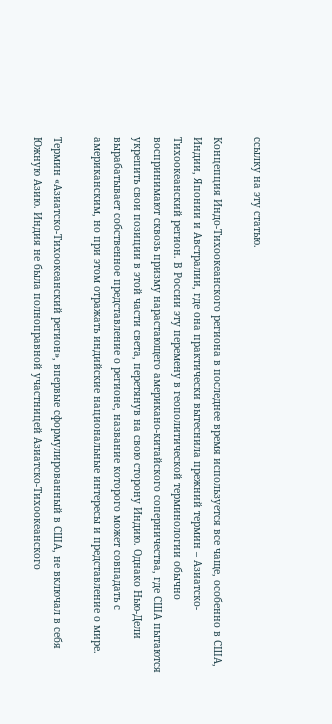ссылку на эту статью.

Концепция Индо-Тихоокеанского региона в последнее время используется все чаще, особенно в США, Индии, Японии и Австралии, где она практически вытеснила прежний термин – Азиатско-Тихоокеанский регион. В России эту перемену в геополитической терминологии обычно воспринимают сквозь призму нарастающего американо-китайского соперничества, где США пытаются укрепить свои позиции в этой части света, перетянув на свою сторону Индию. Однако Нью-Дели вырабатывает собственное представление о регионе, название которого может совпадать с американским, но при этом отражать индийские национальные интересы и представление о мире.

Термин «Азиатско-Тихоокеанский регион», впервые сформулированный в США, не включал в себя Южную Азию. Индия не была полноправной участницей Азиатско-Тихоокеанского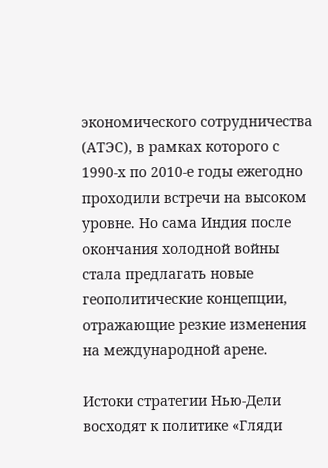экономического сотрудничества (АТЭС), в рамках которого с 1990-х по 2010-е годы ежегодно проходили встречи на высоком уровне. Но сама Индия после окончания холодной войны стала предлагать новые геополитические концепции, отражающие резкие изменения на международной арене.

Истоки стратегии Нью-Дели восходят к политике «Гляди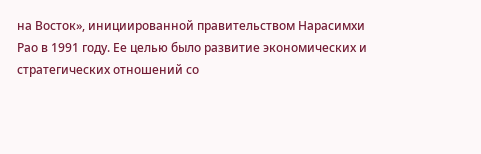на Восток», инициированной правительством Нарасимхи Рао в 1991 году. Ее целью было развитие экономических и стратегических отношений со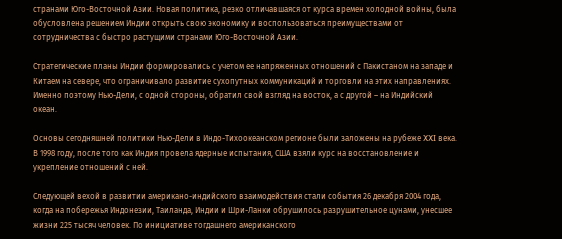странами Юго-Восточной Азии. Новая политика, резко отличавшаяся от курса времен холодной войны, была обусловлена решением Индии открыть свою экономику и воспользоваться преимуществами от сотрудничества с быстро растущими странами Юго-Восточной Азии.

Стратегические планы Индии формировались с учетом ее напряженных отношений с Пакистаном на западе и Китаем на севере, что ограничивало развитие сухопутных коммуникаций и торговли на этих направлениях. Именно поэтому Нью-Дели, с одной стороны, обратил свой взгляд на восток, а с другой – на Индийский океан.

Основы сегодняшней политики Нью-Дели в Индо-Тихоокеанском регионе были заложены на рубеже XXI века. В 1998 году, после того как Индия провела ядерные испытания, США взяли курс на восстановление и укрепление отношений с ней.

Следующей вехой в развитии американо-индийского взаимодействия стали события 26 декабря 2004 года, когда на побережья Индонезии, Таиланда, Индии и Шри-Ланки обрушилось разрушительное цунами, унесшее жизни 225 тысяч человек. По инициативе тогдашнего американского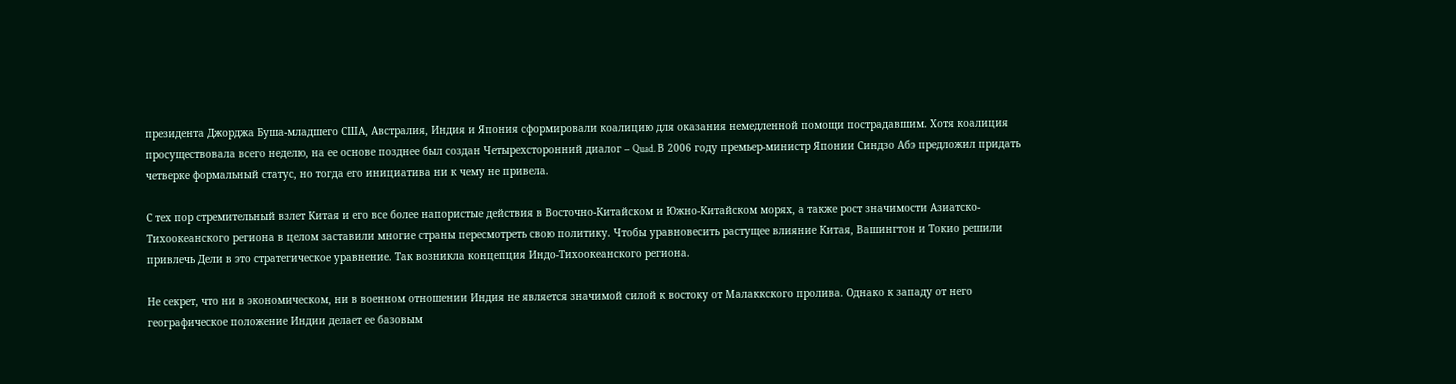президента Джорджа Буша-младшего США, Австралия, Индия и Япония сформировали коалицию для оказания немедленной помощи пострадавшим. Хотя коалиция просуществовала всего неделю, на ее основе позднее был создан Четырехсторонний диалог – Quad. В 2006 году премьер-министр Японии Синдзо Абэ предложил придать четверке формальный статус, но тогда его инициатива ни к чему не привела.

С тех пор стремительный взлет Китая и его все более напористые действия в Восточно-Китайском и Южно-Китайском морях, а также рост значимости Азиатско-Тихоокеанского региона в целом заставили многие страны пересмотреть свою политику. Чтобы уравновесить растущее влияние Китая, Вашингтон и Токио решили привлечь Дели в это стратегическое уравнение. Так возникла концепция Индо-Тихоокеанского региона.

Не секрет, что ни в экономическом, ни в военном отношении Индия не является значимой силой к востоку от Малаккского пролива. Однако к западу от него географическое положение Индии делает ее базовым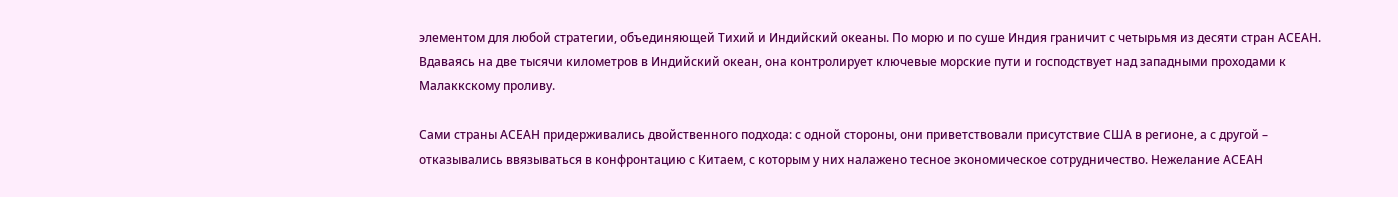элементом для любой стратегии, объединяющей Тихий и Индийский океаны. По морю и по суше Индия граничит с четырьмя из десяти стран АСЕАН. Вдаваясь на две тысячи километров в Индийский океан, она контролирует ключевые морские пути и господствует над западными проходами к Малаккскому проливу.

Сами страны АСЕАН придерживались двойственного подхода: с одной стороны, они приветствовали присутствие США в регионе, а с другой – отказывались ввязываться в конфронтацию с Китаем, с которым у них налажено тесное экономическое сотрудничество. Нежелание АСЕАН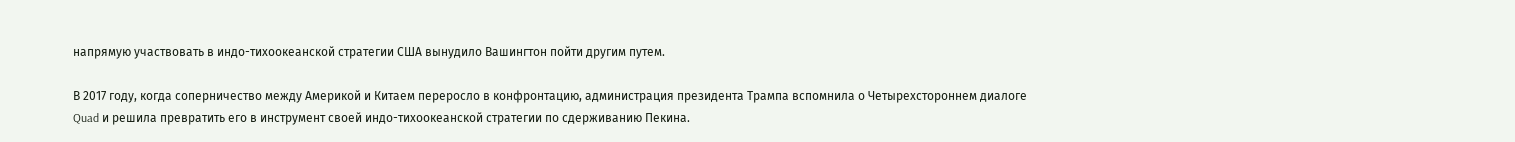напрямую участвовать в индо-тихоокеанской стратегии США вынудило Вашингтон пойти другим путем.

В 2017 году, когда соперничество между Америкой и Китаем переросло в конфронтацию, администрация президента Трампа вспомнила о Четырехстороннем диалоге Quad и решила превратить его в инструмент своей индо-тихоокеанской стратегии по сдерживанию Пекина.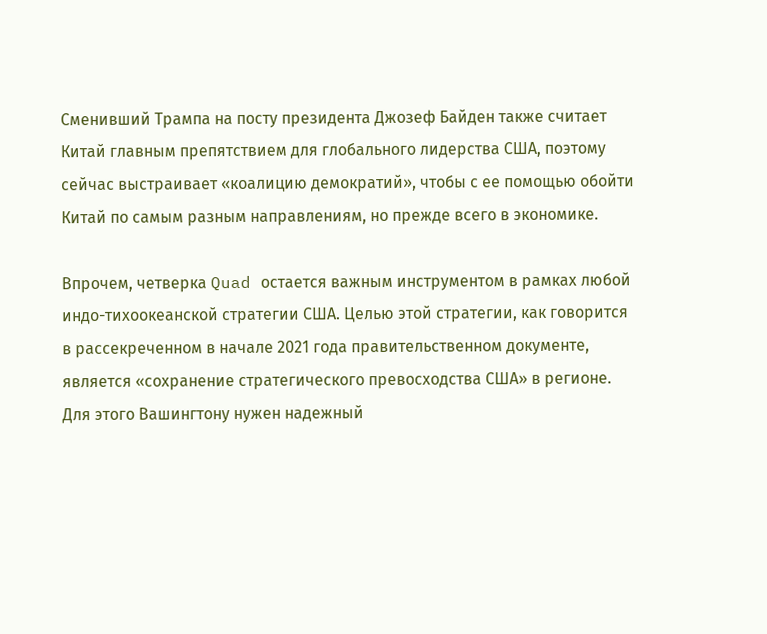Сменивший Трампа на посту президента Джозеф Байден также считает Китай главным препятствием для глобального лидерства США, поэтому сейчас выстраивает «коалицию демократий», чтобы с ее помощью обойти Китай по самым разным направлениям, но прежде всего в экономике.

Впрочем, четверка Quad остается важным инструментом в рамках любой индо-тихоокеанской стратегии США. Целью этой стратегии, как говорится в рассекреченном в начале 2021 года правительственном документе, является «сохранение стратегического превосходства США» в регионе. Для этого Вашингтону нужен надежный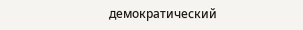демократический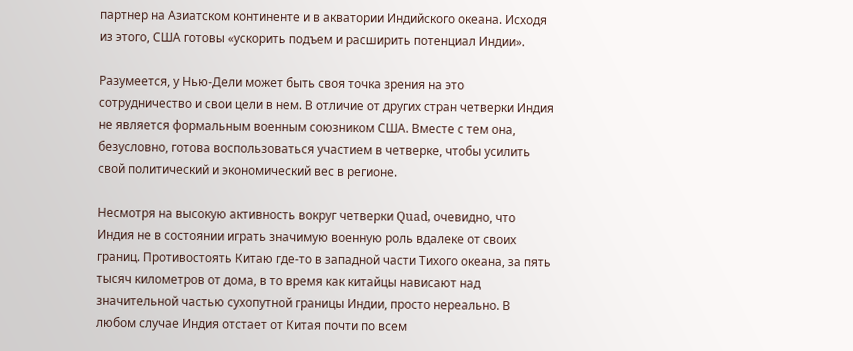партнер на Азиатском континенте и в акватории Индийского океана. Исходя из этого, США готовы «ускорить подъем и расширить потенциал Индии».

Разумеется, у Нью-Дели может быть своя точка зрения на это сотрудничество и свои цели в нем. В отличие от других стран четверки Индия не является формальным военным союзником США. Вместе с тем она, безусловно, готова воспользоваться участием в четверке, чтобы усилить свой политический и экономический вес в регионе.

Несмотря на высокую активность вокруг четверки Quad, очевидно, что Индия не в состоянии играть значимую военную роль вдалеке от своих границ. Противостоять Китаю где-то в западной части Тихого океана, за пять тысяч километров от дома, в то время как китайцы нависают над значительной частью сухопутной границы Индии, просто нереально. В любом случае Индия отстает от Китая почти по всем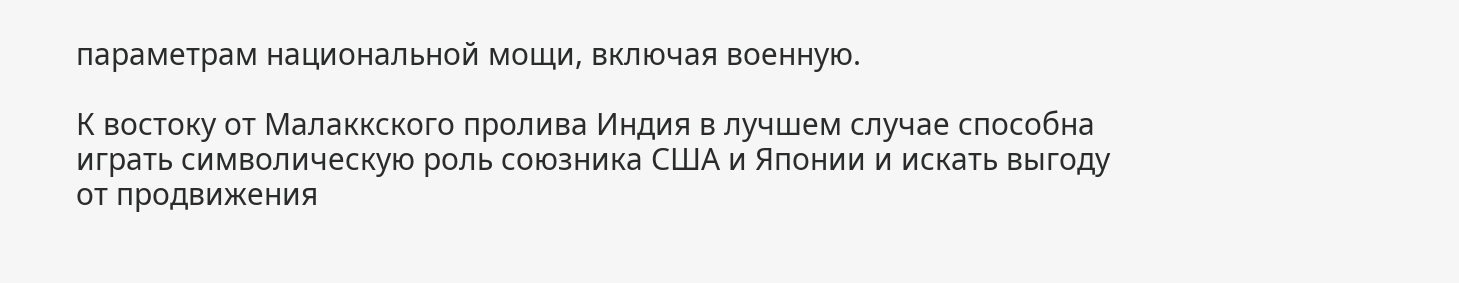параметрам национальной мощи, включая военную.

К востоку от Малаккского пролива Индия в лучшем случае способна играть символическую роль союзника США и Японии и искать выгоду от продвижения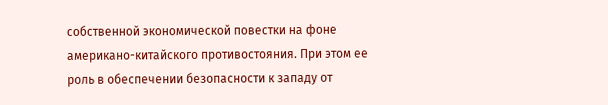собственной экономической повестки на фоне американо-китайского противостояния. При этом ее роль в обеспечении безопасности к западу от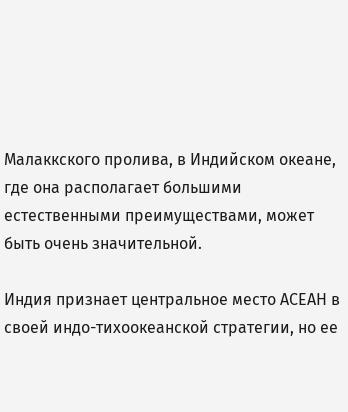Малаккского пролива, в Индийском океане, где она располагает большими естественными преимуществами, может быть очень значительной.

Индия признает центральное место АСЕАН в своей индо-тихоокеанской стратегии, но ее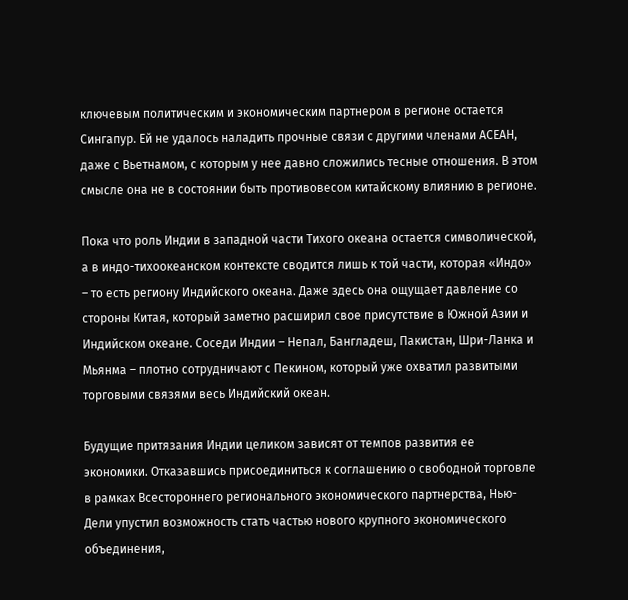ключевым политическим и экономическим партнером в регионе остается Сингапур. Ей не удалось наладить прочные связи с другими членами АСЕАН, даже с Вьетнамом, с которым у нее давно сложились тесные отношения. В этом смысле она не в состоянии быть противовесом китайскому влиянию в регионе.

Пока что роль Индии в западной части Тихого океана остается символической, а в индо-тихоокеанском контексте сводится лишь к той части, которая «Индо» – то есть региону Индийского океана. Даже здесь она ощущает давление со стороны Китая, который заметно расширил свое присутствие в Южной Азии и Индийском океане. Соседи Индии – Непал, Бангладеш, Пакистан, Шри-Ланка и Мьянма – плотно сотрудничают с Пекином, который уже охватил развитыми торговыми связями весь Индийский океан.

Будущие притязания Индии целиком зависят от темпов развития ее экономики. Отказавшись присоединиться к соглашению о свободной торговле в рамках Всестороннего регионального экономического партнерства, Нью-Дели упустил возможность стать частью нового крупного экономического объединения,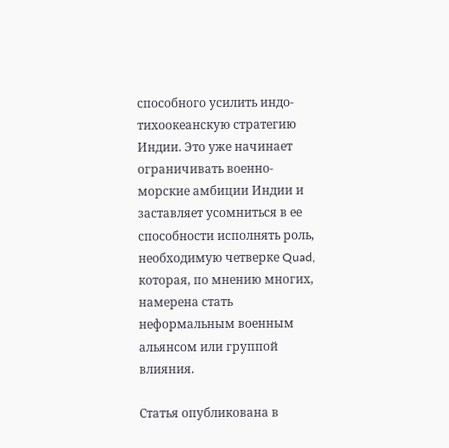способного усилить индо-тихоокеанскую стратегию Индии. Это уже начинает ограничивать военно-морские амбиции Индии и заставляет усомниться в ее способности исполнять роль, необходимую четверке Quad, которая, по мнению многих, намерена стать неформальным военным альянсом или группой влияния.

Статья опубликована в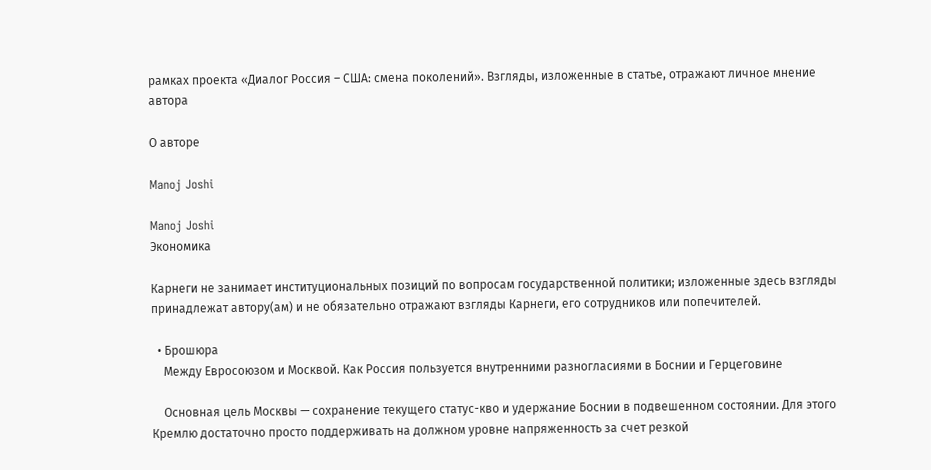рамках проекта «Диалог Россия – США: смена поколений». Взгляды, изложенные в статье, отражают личное мнение автора

О авторе

Manoj Joshi

Manoj Joshi
Экономика

Карнеги не занимает институциональных позиций по вопросам государственной политики; изложенные здесь взгляды принадлежат автору(ам) и не обязательно отражают взгляды Карнеги, его сотрудников или попечителей.

  • Брошюра
    Между Евросоюзом и Москвой. Как Россия пользуется внутренними разногласиями в Боснии и Герцеговине

    Основная цель Москвы — сохранение текущего статус-кво и удержание Боснии в подвешенном состоянии. Для этого Кремлю достаточно просто поддерживать на должном уровне напряженность за счет резкой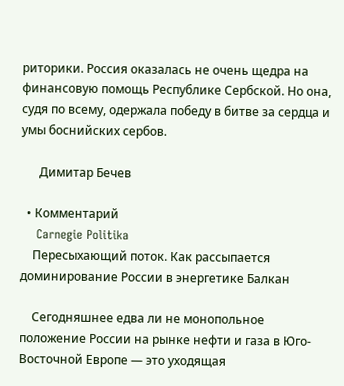риторики. Россия оказалась не очень щедра на финансовую помощь Республике Сербской. Но она, судя по всему, одержала победу в битве за сердца и умы боснийских сербов.

      Димитар Бечев

  • Комментарий
    Carnegie Politika
    Пересыхающий поток. Как рассыпается доминирование России в энергетике Балкан

    Сегодняшнее едва ли не монопольное положение России на рынке нефти и газа в Юго-Восточной Европе — это уходящая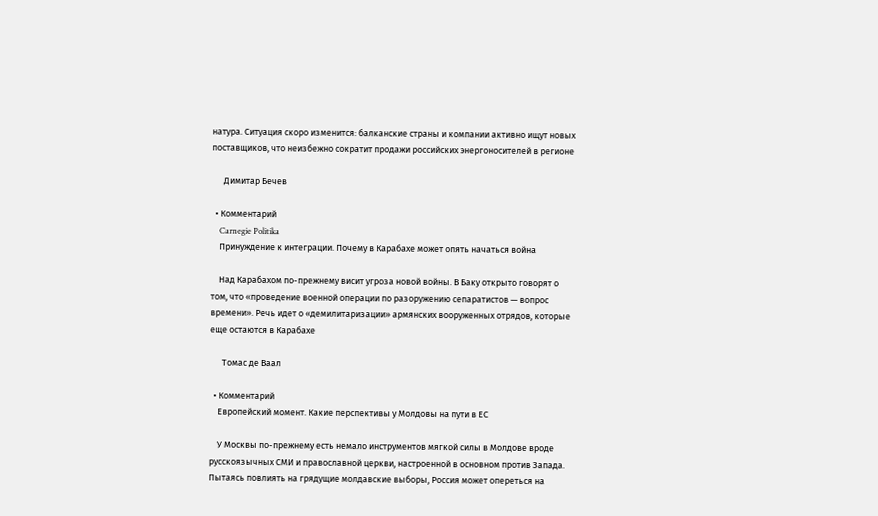натура. Ситуация скоро изменится: балканские страны и компании активно ищут новых поставщиков, что неизбежно сократит продажи российских энергоносителей в регионе

      Димитар Бечев

  • Комментарий
    Carnegie Politika
    Принуждение к интеграции. Почему в Карабахе может опять начаться война

    Над Карабахом по-прежнему висит угроза новой войны. В Баку открыто говорят о том, что «проведение военной операции по разоружению сепаратистов — вопрос времени». Речь идет о «демилитаризации» армянских вооруженных отрядов, которые еще остаются в Карабахе

      Томас де Ваал

  • Комментарий
    Европейский момент. Какие перспективы у Молдовы на пути в ЕС

    У Москвы по-прежнему есть немало инструментов мягкой силы в Молдове вроде русскоязычных СМИ и православной церкви, настроенной в основном против Запада. Пытаясь повлиять на грядущие молдавские выборы, Россия может опереться на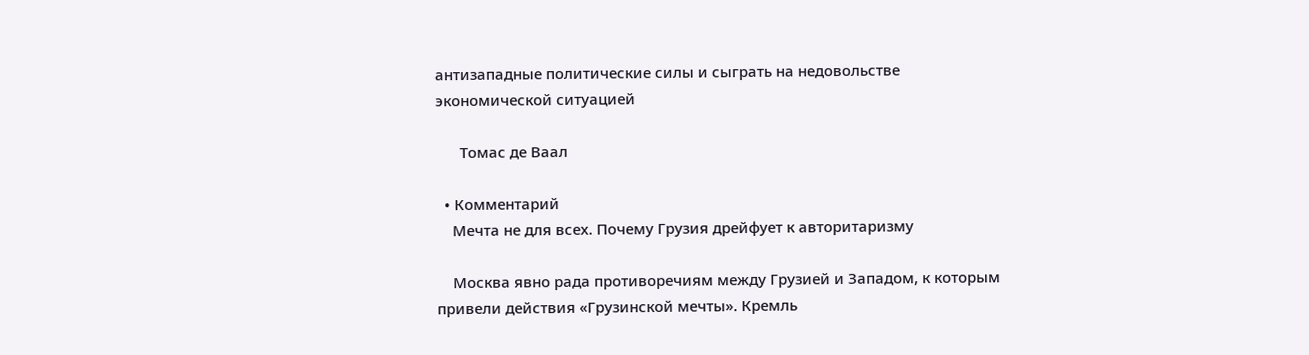антизападные политические силы и сыграть на недовольстве экономической ситуацией

      Томас де Ваал

  • Комментарий
    Мечта не для всех. Почему Грузия дрейфует к авторитаризму

    Москва явно рада противоречиям между Грузией и Западом, к которым привели действия «Грузинской мечты». Кремль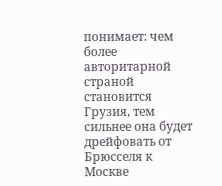понимает: чем более авторитарной страной становится Грузия, тем сильнее она будет дрейфовать от Брюсселя к Москве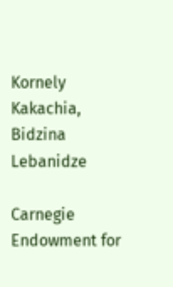Kornely Kakachia, Bidzina Lebanidze

Carnegie Endowment for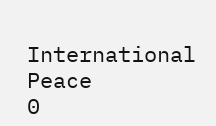International Peace
0